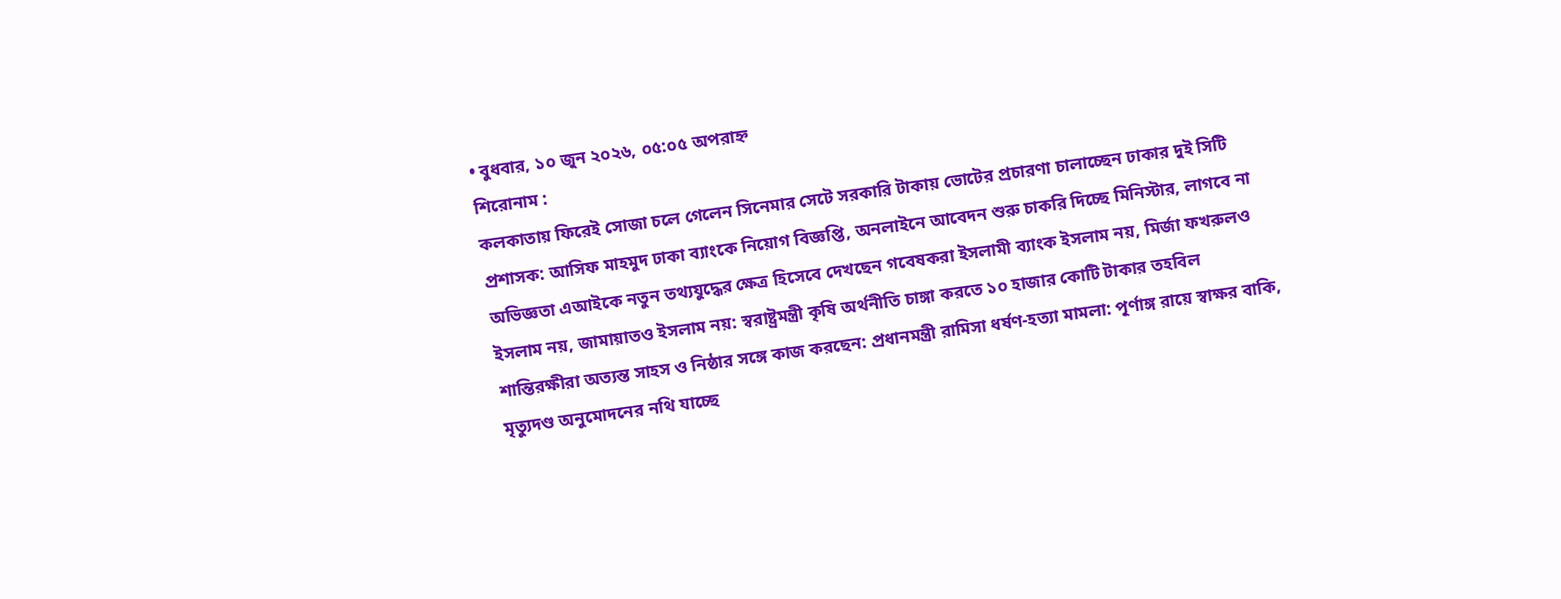• বুধবার, ১০ জুন ২০২৬, ০৫:০৫ অপরাহ্ন
শিরোনাম :
কলকাতায় ফিরেই সোজা চলে গেলেন সিনেমার সেটে সরকারি টাকায় ভোটের প্রচারণা চালাচ্ছেন ঢাকার দুই সিটি প্রশাসক: আসিফ মাহমুদ ঢাকা ব্যাংকে নিয়োগ বিজ্ঞপ্তি, অনলাইনে আবেদন শুরু চাকরি দিচ্ছে মিনিস্টার, লাগবে না অভিজ্ঞতা এআইকে নতুন তথ্যযুদ্ধের ক্ষেত্র হিসেবে দেখছেন গবেষকরা ইসলামী ব্যাংক ইসলাম নয়, মির্জা ফখরুলও ইসলাম নয়, জামায়াতও ইসলাম নয়: স্বরাষ্ট্রমন্ত্রী কৃষি অর্থনীতি চাঙ্গা করতে ১০ হাজার কোটি টাকার তহবিল শান্তিরক্ষীরা অত্যন্ত সাহস ও নিষ্ঠার সঙ্গে কাজ করছেন: প্রধানমন্ত্রী রামিসা ধর্ষণ-হত্যা মামলা: পূর্ণাঙ্গ রায়ে স্বাক্ষর বাকি, মৃত্যুদণ্ড অনুমোদনের নথি যাচ্ছে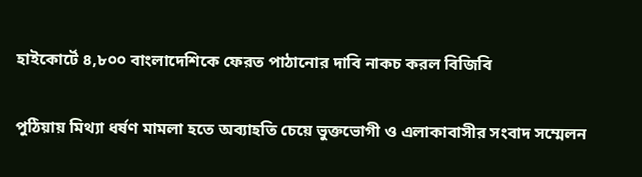হাইকোর্টে ৪,৮০০ বাংলাদেশিকে ফেরত পাঠানোর দাবি নাকচ করল বিজিবি

পুঠিয়ায় মিথ্যা ধর্ষণ মামলা হতে অব্যাহতি চেয়ে ভুক্তভোগী ও এলাকাবাসীর সংবাদ সম্মেলন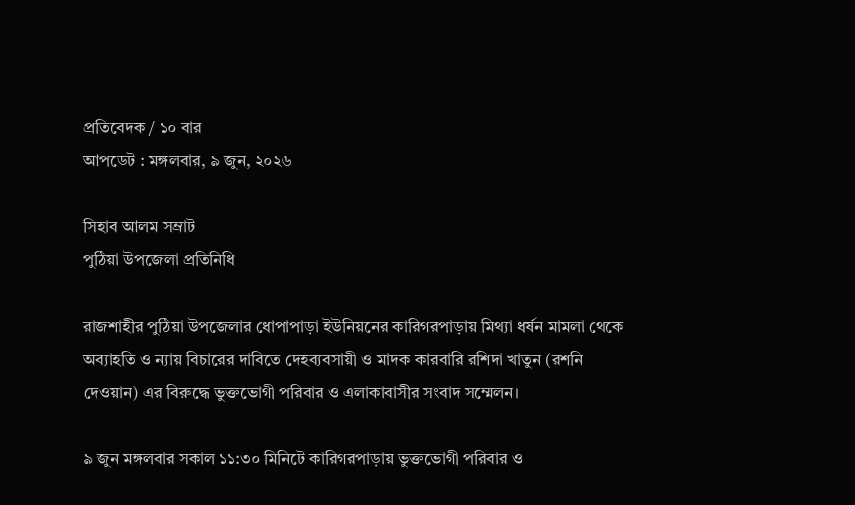প্রতিবেদক / ১০ বার
আপডেট : মঙ্গলবার, ৯ জুন, ২০২৬

সিহাব আলম সম্রাট
পুঠিয়া উপজেলা প্রতিনিধি

রাজশাহীর পুঠিয়া উপজেলার ধোপাপাড়া ইউনিয়নের কারিগরপাড়ায় মিথ্যা ধর্ষন মামলা থেকে অব্যাহতি ও ন্যায় বিচারের দাবিতে দেহব্যবসায়ী ও মাদক কারবারি রশিদা খাতুন (রশনি দেওয়ান) এর বিরুদ্ধে ভুক্তভোগী পরিবার ও এলাকাবাসীর সংবাদ সম্মেলন।

৯ জুন মঙ্গলবার সকাল ১১:৩০ মিনিটে কারিগরপাড়ায় ভুক্তভোগী পরিবার ও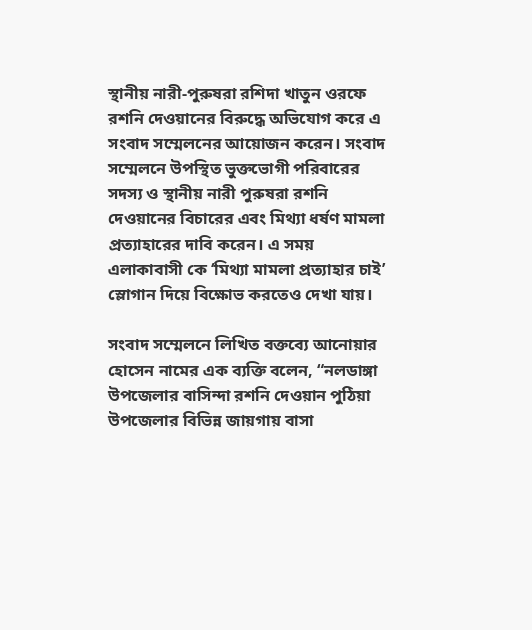স্থানীয় নারী-পুরুষরা রশিদা খাতুন ওরফে রশনি দেওয়ানের বিরুদ্ধে অভিযোগ করে এ সংবাদ সম্মেলনের আয়োজন করেন। সংবাদ সম্মেলনে উপস্থিত ভুক্তভোগী পরিবারের সদস্য ও স্থানীয় নারী পুরুষরা রশনি দেওয়ানের বিচারের এবং মিথ্যা ধর্ষণ মামলা প্রত্যাহারের দাবি করেন। এ সময় এলাকাবাসী কে ‘মিথ্যা মামলা প্রত্যাহার চাই’ স্লোগান দিয়ে বিক্ষোভ করতেও দেখা যায়।

সংবাদ সম্মেলনে লিখিত বক্তব্যে আনোয়ার হোসেন নামের এক ব্যক্তি বলেন, “নলডাঙ্গা উপজেলার বাসিন্দা রশনি দেওয়ান পুঠিয়া উপজেলার বিভিন্ন জায়গায় বাসা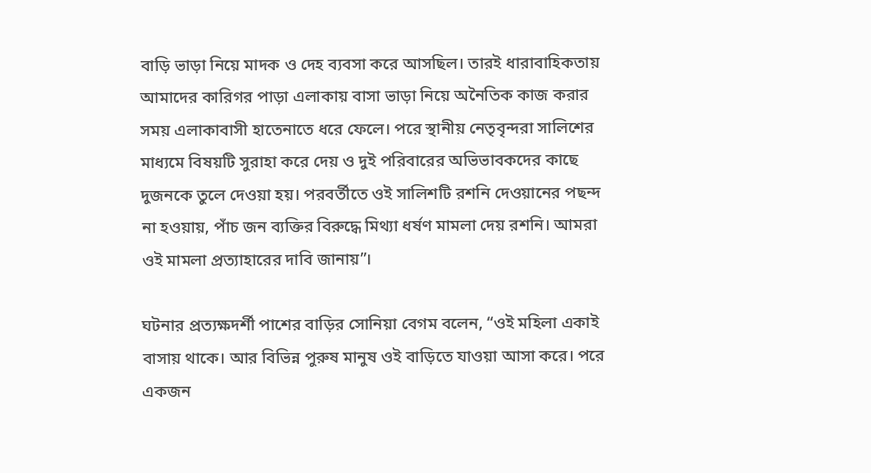বাড়ি ভাড়া নিয়ে মাদক ও দেহ ব্যবসা করে আসছিল। তারই ধারাবাহিকতায় আমাদের কারিগর পাড়া এলাকায় বাসা ভাড়া নিয়ে অনৈতিক কাজ করার সময় এলাকাবাসী হাতেনাতে ধরে ফেলে। পরে স্থানীয় নেতৃবৃন্দরা সালিশের মাধ্যমে বিষয়টি সুরাহা করে দেয় ও দুই পরিবারের অভিভাবকদের কাছে দুজনকে তুলে দেওয়া হয়। পরবর্তীতে ওই সালিশটি রশনি দেওয়ানের পছন্দ না হওয়ায়, পাঁচ জন ব্যক্তির বিরুদ্ধে মিথ্যা ধর্ষণ মামলা দেয় রশনি। আমরা ওই মামলা প্রত্যাহারের দাবি জানায়”।

ঘটনার প্রত্যক্ষদর্শী পাশের বাড়ির সোনিয়া বেগম বলেন, “ওই মহিলা একাই বাসায় থাকে। আর বিভিন্ন পুরুষ মানুষ ওই বাড়িতে যাওয়া আসা করে। পরে একজন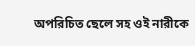অপরিচিত ছেলে সহ ওই নারীকে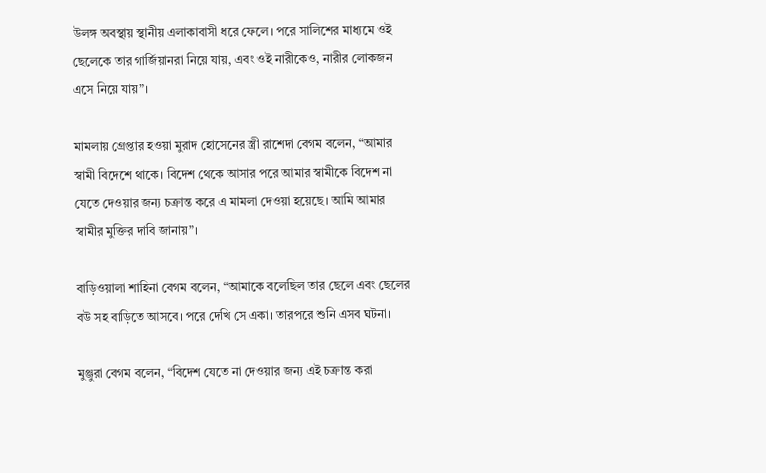উলঙ্গ অবস্থায় স্থানীয় এলাকাবাসী ধরে ফেলে। পরে সালিশের মাধ্যমে ওই ছেলেকে তার গার্জিয়ানরা নিয়ে যায়, এবং ওই নারীকেও, নারীর লোকজন এসে নিয়ে যায়”।

মামলায় গ্রেপ্তার হওয়া মুরাদ হোসেনের স্ত্রী রাশেদা বেগম বলেন, “আমার স্বামী বিদেশে থাকে। বিদেশ থেকে আসার পরে আমার স্বামীকে বিদেশ না যেতে দেওয়ার জন্য চক্রান্ত করে এ মামলা দেওয়া হয়েছে। আমি আমার স্বামীর মুক্তির দাবি জানায়”।

বাড়িওয়ালা শাহিনা বেগম বলেন, “আমাকে বলেছিল তার ছেলে এবং ছেলের বউ সহ বাড়িতে আসবে। পরে দেখি সে একা। তারপরে শুনি এসব ঘটনা।

মুঞ্জুরা বেগম বলেন, “বিদেশ যেতে না দেওয়ার জন্য এই চক্রান্ত করা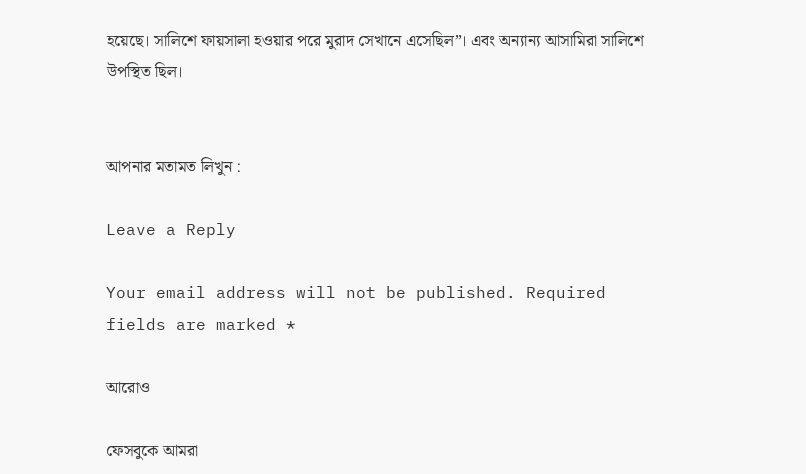হয়েছে। সালিশে ফায়সালা হওয়ার পরে মুরাদ সেখানে এসেছিল”। এবং অন্যান্য আসামিরা সালিশে উপস্থিত ছিল।


আপনার মতামত লিখুন :

Leave a Reply

Your email address will not be published. Required fields are marked *

আরোও

ফেসবুকে আমরা